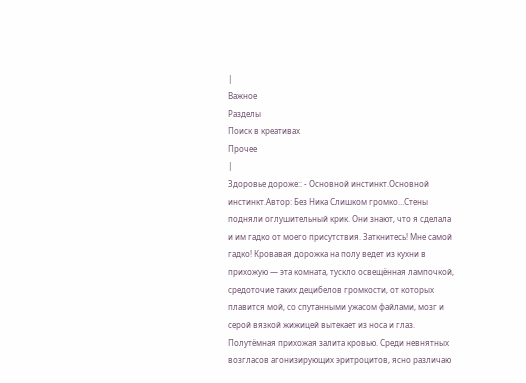|
Важное
Разделы
Поиск в креативах
Прочее
|
Здоровье дороже:: - Основной инстинкт.Основной инстинкт.Автор: Без Ника Слишком громко…Стены подняли оглушительный крик. Они знают, что я сделала и им гадко от моего присутствия. Заткнитесь! Мне самой гадко! Кровавая дорожка на полу ведет из кухни в прихожую — эта комната, тускло освещённая лампочкой, средоточие таких децибелов громкости, от которых плавится мой, со спутанными ужасом файлами, мозг и серой вязкой жижицей вытекает из носа и глаз. Полутёмная прихожая залита кровью. Среди невнятных возгласов агонизирующих эритроцитов, ясно различаю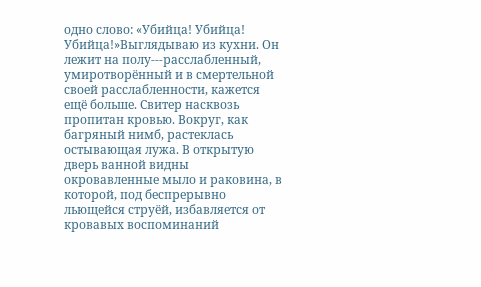одно слово: «Убийца! Убийца! Убийца!»Выглядываю из кухни. Он лежит на полу---расслабленный, умиротворённый и в смертельной своей расслабленности, кажется ещё больше. Свитер насквозь пропитан кровью. Вокруг, как багряный нимб, растеклась остывающая лужа. В открытую дверь ванной видны окровавленные мыло и раковина, в которой, под беспрерывно льющейся струёй, избавляется от кровавых воспоминаний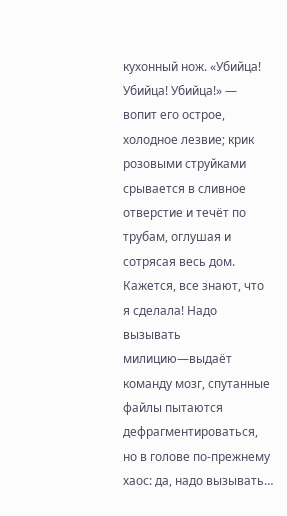кухонный нож. «Убийца! Убийца! Убийца!» — вопит его острое, холодное лезвие; крик розовыми струйками срывается в сливное отверстие и течёт по трубам, оглушая и сотрясая весь дом. Кажется, все знают, что я сделала! Надо вызывать милицию—выдаёт команду мозг, спутанные файлы пытаются дефрагментироваться, но в голове по-прежнему хаос: да, надо вызывать…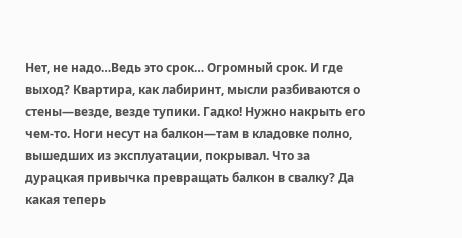Нет, не надо…Ведь это срок… Огромный срок. И где выход? Квартира, как лабиринт, мысли разбиваются о стены—везде, везде тупики. Гадко! Нужно накрыть его чем-то. Ноги несут на балкон—там в кладовке полно, вышедших из эксплуатации, покрывал. Что за дурацкая привычка превращать балкон в свалку? Да какая теперь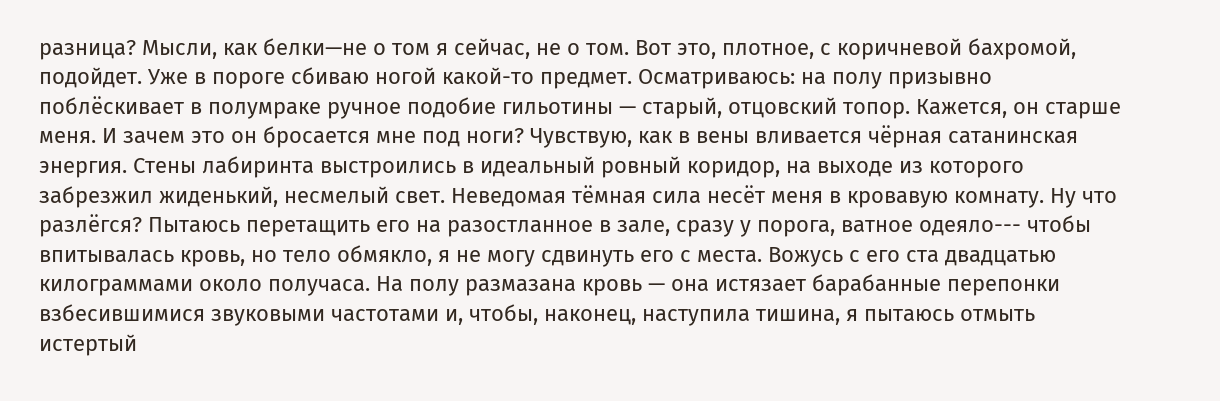разница? Мысли, как белки—не о том я сейчас, не о том. Вот это, плотное, с коричневой бахромой, подойдет. Уже в пороге сбиваю ногой какой-то предмет. Осматриваюсь: на полу призывно поблёскивает в полумраке ручное подобие гильотины — старый, отцовский топор. Кажется, он старше меня. И зачем это он бросается мне под ноги? Чувствую, как в вены вливается чёрная сатанинская энергия. Стены лабиринта выстроились в идеальный ровный коридор, на выходе из которого забрезжил жиденький, несмелый свет. Неведомая тёмная сила несёт меня в кровавую комнату. Ну что разлёгся? Пытаюсь перетащить его на разостланное в зале, сразу у порога, ватное одеяло--- чтобы впитывалась кровь, но тело обмякло, я не могу сдвинуть его с места. Вожусь с его ста двадцатью килограммами около получаса. На полу размазана кровь — она истязает барабанные перепонки взбесившимися звуковыми частотами и, чтобы, наконец, наступила тишина, я пытаюсь отмыть истертый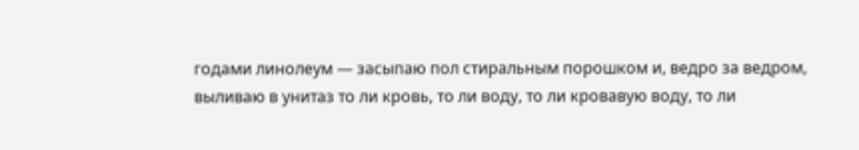годами линолеум — засыпаю пол стиральным порошком и, ведро за ведром, выливаю в унитаз то ли кровь, то ли воду, то ли кровавую воду, то ли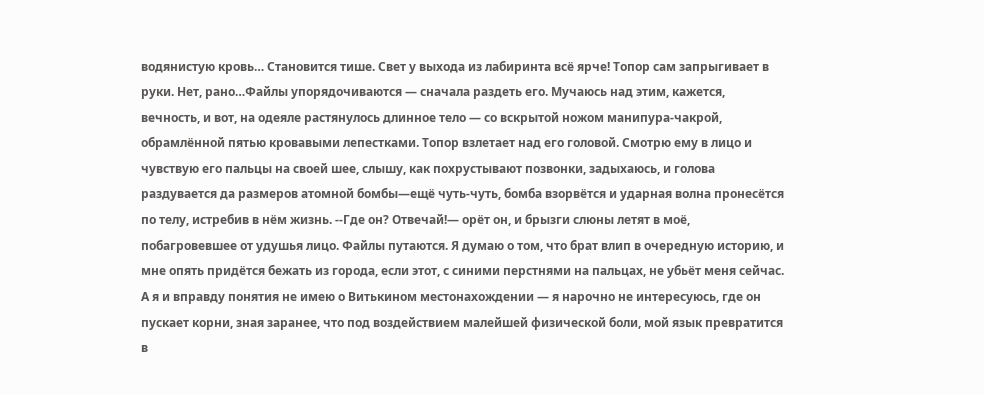водянистую кровь… Становится тише. Свет у выхода из лабиринта всё ярче! Топор сам запрыгивает в руки. Нет, рано…Файлы упорядочиваются — сначала раздеть его. Мучаюсь над этим, кажется, вечность, и вот, на одеяле растянулось длинное тело — со вскрытой ножом манипура-чакрой, обрамлённой пятью кровавыми лепестками. Топор взлетает над его головой. Смотрю ему в лицо и чувствую его пальцы на своей шее, слышу, как похрустывают позвонки, задыхаюсь, и голова раздувается да размеров атомной бомбы—ещё чуть-чуть, бомба взорвётся и ударная волна пронесётся по телу, истребив в нём жизнь. --Где он? Отвечай!— орёт он, и брызги слюны летят в моё, побагровевшее от удушья лицо. Файлы путаются. Я думаю о том, что брат влип в очередную историю, и мне опять придётся бежать из города, если этот, с синими перстнями на пальцах, не убьёт меня сейчас. А я и вправду понятия не имею о Витькином местонахождении — я нарочно не интересуюсь, где он пускает корни, зная заранее, что под воздействием малейшей физической боли, мой язык превратится в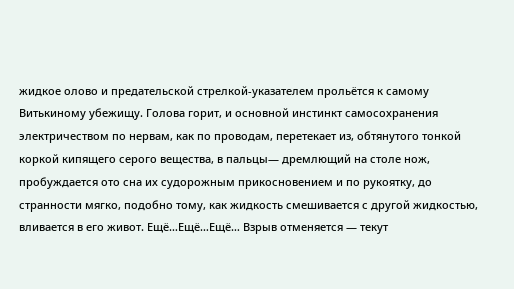жидкое олово и предательской стрелкой-указателем прольётся к самому Витькиному убежищу. Голова горит, и основной инстинкт самосохранения электричеством по нервам, как по проводам, перетекает из, обтянутого тонкой коркой кипящего серого вещества, в пальцы— дремлющий на столе нож, пробуждается ото сна их судорожным прикосновением и по рукоятку, до странности мягко, подобно тому, как жидкость смешивается с другой жидкостью, вливается в его живот. Ещё…Ещё…Ещё… Взрыв отменяется — текут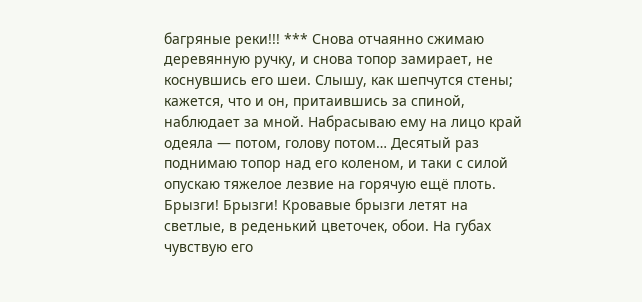багряные реки!!! *** Снова отчаянно сжимаю деревянную ручку, и снова топор замирает, не коснувшись его шеи. Слышу, как шепчутся стены; кажется, что и он, притаившись за спиной, наблюдает за мной. Набрасываю ему на лицо край одеяла — потом, голову потом… Десятый раз поднимаю топор над его коленом, и таки с силой опускаю тяжелое лезвие на горячую ещё плоть. Брызги! Брызги! Кровавые брызги летят на светлые, в реденький цветочек, обои. На губах чувствую его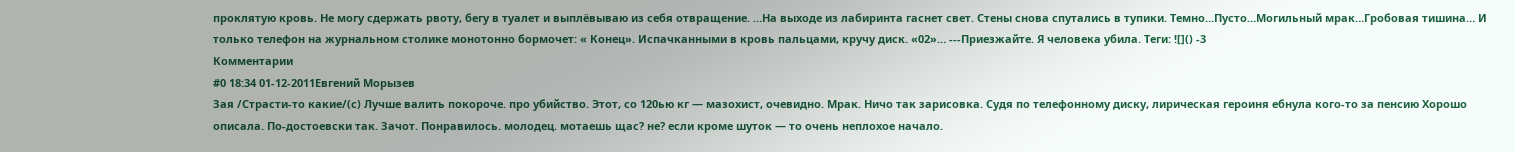проклятую кровь. Не могу сдержать рвоту, бегу в туалет и выплёвываю из себя отвращение. …На выходе из лабиринта гаснет свет. Стены снова спутались в тупики. Темно…Пусто…Могильный мрак…Гробовая тишина… И только телефон на журнальном столике монотонно бормочет: « Конец». Испачканными в кровь пальцами, кручу диск. «02»… ---Приезжайте. Я человека убила. Теги: ![]() -3
Комментарии
#0 18:34 01-12-2011Евгений Морызев
Зая /Страсти-то какие/(с) Лучше валить покороче. про убийство. Этот, со 120ью кг — мазохист, очевидно. Мрак. Ничо так зарисовка. Судя по телефонному диску, лирическая героиня ебнула кого-то за пенсию Хорошо описала. По-достоевски так. Зачот. Понравилось. молодец. мотаешь щас? не? если кроме шуток — то очень неплохое начало.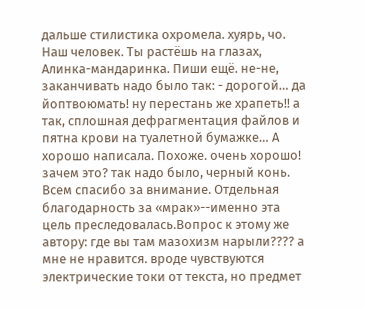дальше стилистика охромела. хуярь, чо. Наш человек. Ты растёшь на глазах, Алинка-мандаринка. Пиши ещё. не-не, заканчивать надо было так: - дорогой… да йоптвоюмать! ну перестань же храпеть!! а так, сплошная дефрагментация файлов и пятна крови на туалетной бумажке… А хорошо написала. Похоже. очень хорошо! зачем это? так надо было, черный конь. Всем спасибо за внимание. Отдельная благодарность за «мрак»--именно эта цель преследовалась.Вопрос к этому же автору: где вы там мазохизм нарыли???? а мне не нравится. вроде чувствуются электрические токи от текста, но предмет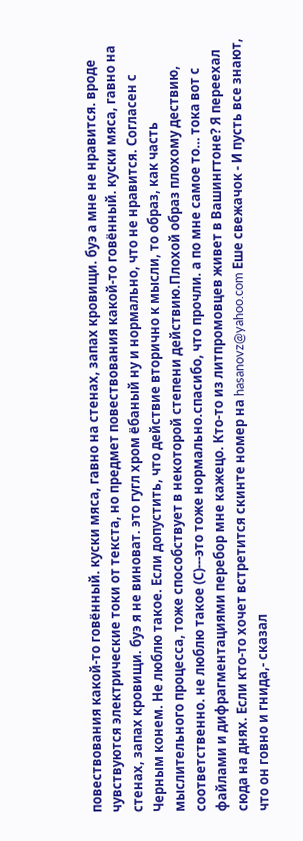повествования какой-то говённый. куски мяса, гавно на стенах, запах кровищи. буэ а мне не нравится. вроде чувствуются электрические токи от текста, но предмет повествования какой-то говённый. куски мяса, гавно на стенах, запах кровищи. буэ я не виноват. это гугл хром ёбаный ну и нормально, что не нравится. Согласен с Черным конем. Не люблю такое. Если допустить, что действие вторично к мысли, то образ, как часть мыслительного процесса, тоже способствует в некоторой степени действию.Плохой образ плохому дествию, соответственно. не люблю такое (С)---это тоже нормально.спасибо, что прочли. а по мне самое то… тока вот с файлами и дифрагментациями перебор мне кажецо. Кто-то из литпромовцев живет в Вашингтоне? Я переехал сюда на днях. Если кто-то хочет встретится скинте номер на hasanovz@yahoo.com Еше свежачок - И пусть все знают, что он говно и гнида,- сказал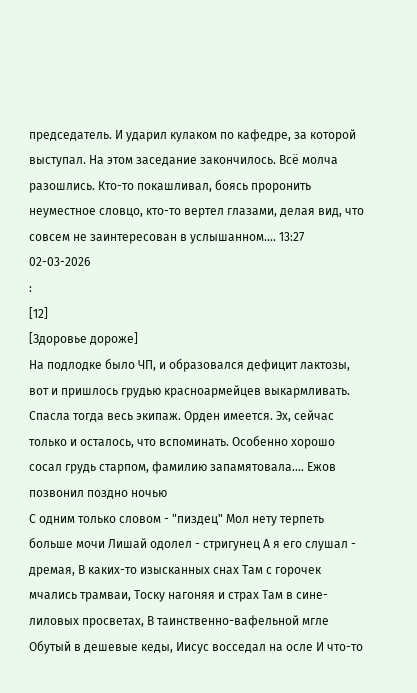председатель. И ударил кулаком по кафедре, за которой выступал. На этом заседание закончилось. Всё молча разошлись. Кто-то покашливал, боясь проронить неуместное словцо, кто-то вертел глазами, делая вид, что совсем не заинтересован в услышанном.... 13:27 02-03-2026
:
[12]
[Здоровье дороже]
На подлодке было ЧП, и образовался дефицит лактозы, вот и пришлось грудью красноармейцев выкармливать. Спасла тогда весь экипаж. Орден имеется. Эх, сейчас только и осталось, что вспоминать. Особенно хорошо сосал грудь старпом, фамилию запамятовала.... Ежов позвонил поздно ночью
С одним только словом - "пиздец" Мол нету терпеть больше мочи Лишай одолел - стригунец А я его слушал - дремая, В каких-то изысканных снах Там с горочек мчались трамваи, Тоску нагоняя и страх Там в сине-лиловых просветах, В таинственно-вафельной мгле Обутый в дешевые кеды, Иисус восседал на осле И что-то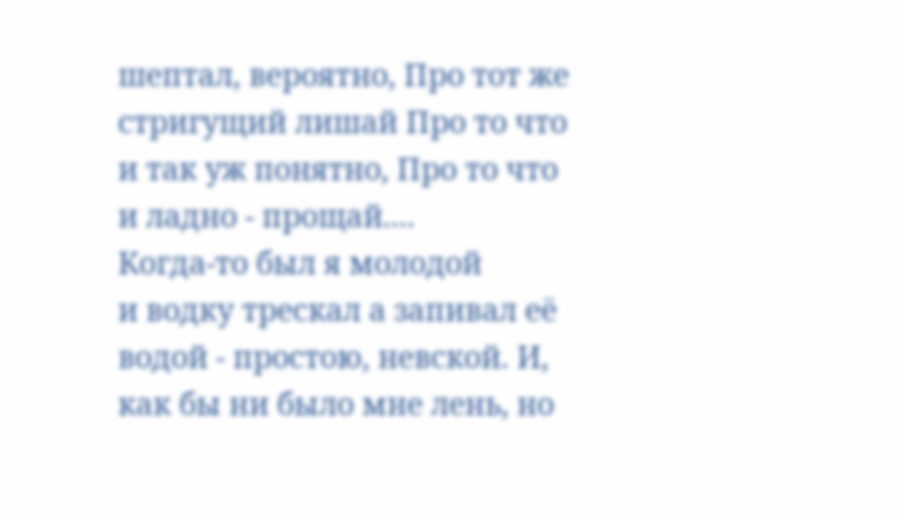шептал, вероятно, Про тот же стригущий лишай Про то что и так уж понятно, Про то что и ладно - прощай....
Когда-то был я молодой
и водку трескал а запивал её водой - простою, невской. И, как бы ни было мне лень, но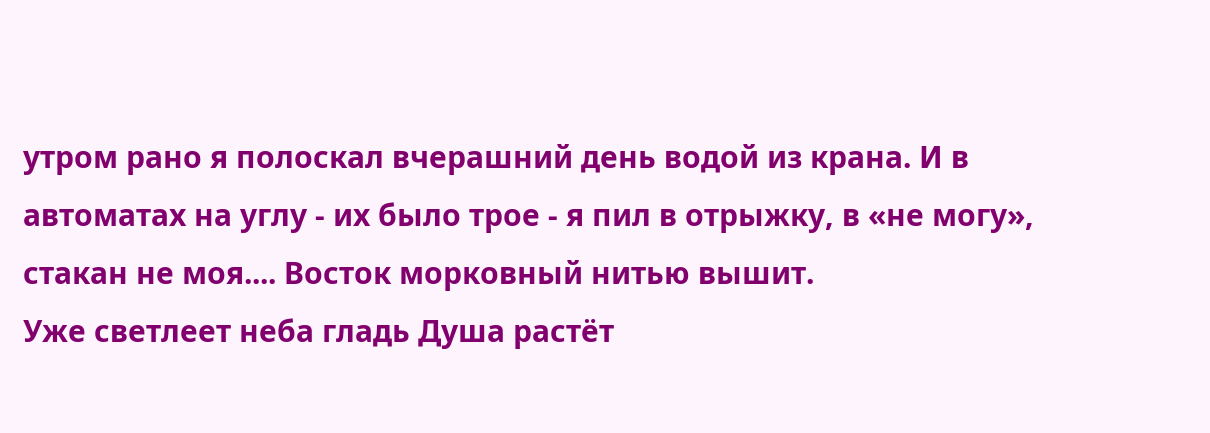утром рано я полоскал вчерашний день водой из крана. И в автоматах на углу - их было трое - я пил в отрыжку, в «не могу», стакан не моя.... Восток морковный нитью вышит.
Уже светлеет неба гладь Душа растёт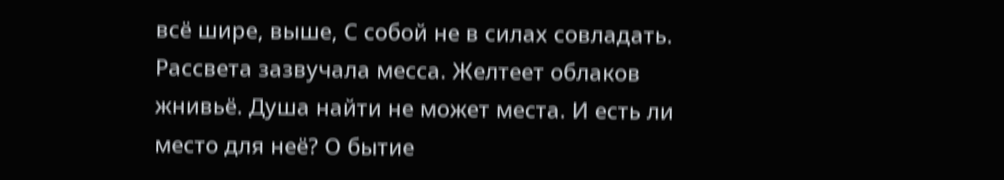всё шире, выше, С собой не в силах совладать. Рассвета зазвучала месса. Желтеет облаков жнивьё. Душа найти не может места. И есть ли место для неё? О бытие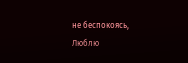не беспокоясь, Люблю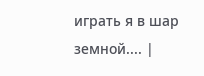играть я в шар земной.... |